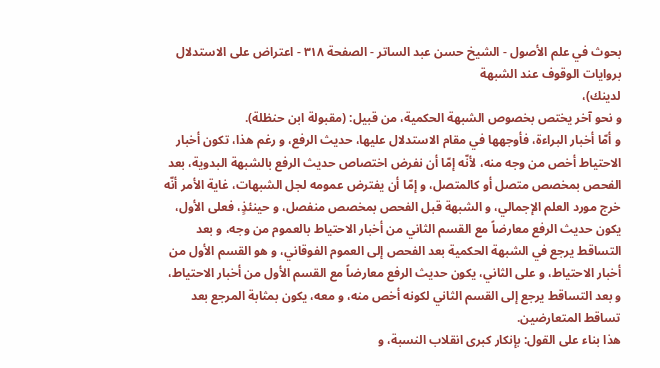بحوث في علم الأصول - الشيخ حسن عبد الساتر - الصفحة ٣١٨ - اعتراض على الاستدلال بروايات الوقوف عند الشبهة
لدينك)،
و نحو آخر يختص بخصوص الشبهة الحكمية، من قبيل: (مقبولة ابن حنظلة).
و أمّا أخبار البراءة، فأوجهها في مقام الاستدلال عليها، حديث الرفع، و رغم هذا، تكون أخبار الاحتياط أخص من وجه منه، لأنّه إمّا أن نفرض اختصاص حديث الرفع بالشبهة البدوية، بعد الفحص بمخصص متصل أو كالمتصل، و إمّا أن يفترض عمومه لجل الشبهات، غاية الأمر أنّه خرج مورد العلم الإجمالي، و الشبهة قبل الفحص بمخصص منفصل، و حينئذٍ، فعلى الأول، يكون حديث الرفع معارضاً مع القسم الثاني من أخبار الاحتياط بالعموم من وجه، و بعد التساقط يرجع في الشبهة الحكمية بعد الفحص إلى العموم الفوقاني، و هو القسم الأول من أخبار الاحتياط، و على الثاني، يكون حديث الرفع معارضاً مع القسم الأول من أخبار الاحتياط، و بعد التساقط يرجع إلى القسم الثاني لكونه أخص منه، و معه، يكون بمثابة المرجع بعد تساقط المتعارضين.
هذا بناء على القول: بإنكار كبرى انقلاب النسبة، و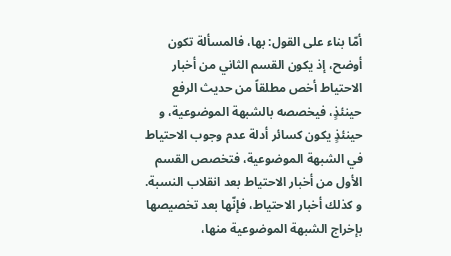أمّا بناء على القول: بها، فالمسألة تكون أوضح، إذ يكون القسم الثاني من أخبار الاحتياط أخص مطلقاً من حديث الرفع حينئذٍ، فيخصصه بالشبهة الموضوعية، و حينئذٍ يكون كسائر أدلة عدم وجوب الاحتياط في الشبهة الموضوعية، فتخصص القسم الأول من أخبار الاحتياط بعد انقلاب النسبة.
و كذلك أخبار الاحتياط، فإنّها بعد تخصيصها بإخراج الشبهة الموضوعية منها،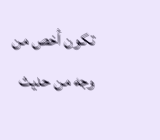تكون أخص من وجه من حديث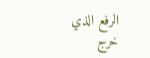الرفع الذي خرج